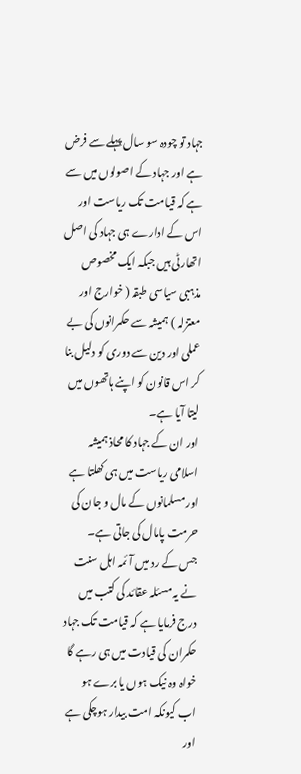جہاد تو چودہ سو سال پہلے سے فرض ہے اور جہاد کے اصولوں میں سے ہے کہ قیامت تک ریاست اور اس کے ادارے ہی جہاد کی اصل اتھارٹی ہیں جبکہ ایک مخصوص مذہبی سیاسی طبقہ ( خوارج اور معتزلہ ) ہمیشہ سے حکمرانوں کی بے عملی اور دین سے دوری کو دلیل بنا کر اس قانون کو اپنے ہاتھوں میں لیتا آیا ہے۔
اور ان کے جہاد کا محاذ ہمیشہ اسلامی ریاست میں ہی کھلتا ہے اور مسلمانوں کے مال و جان کی حرمت پامال کی جاتی ہے۔
جس کے رد میں آئمہ اہل سنت نے یہ مسئلہ عقائد کی کتب میں درج فرمایا ہے کہ قیامت تک جہاد حکمران کی قیادت میں ہی رہے گا خواہ وہ نیک ہوں یا برے ہو
اب کیونکہ امت بیدار ہوچکی ہے
اور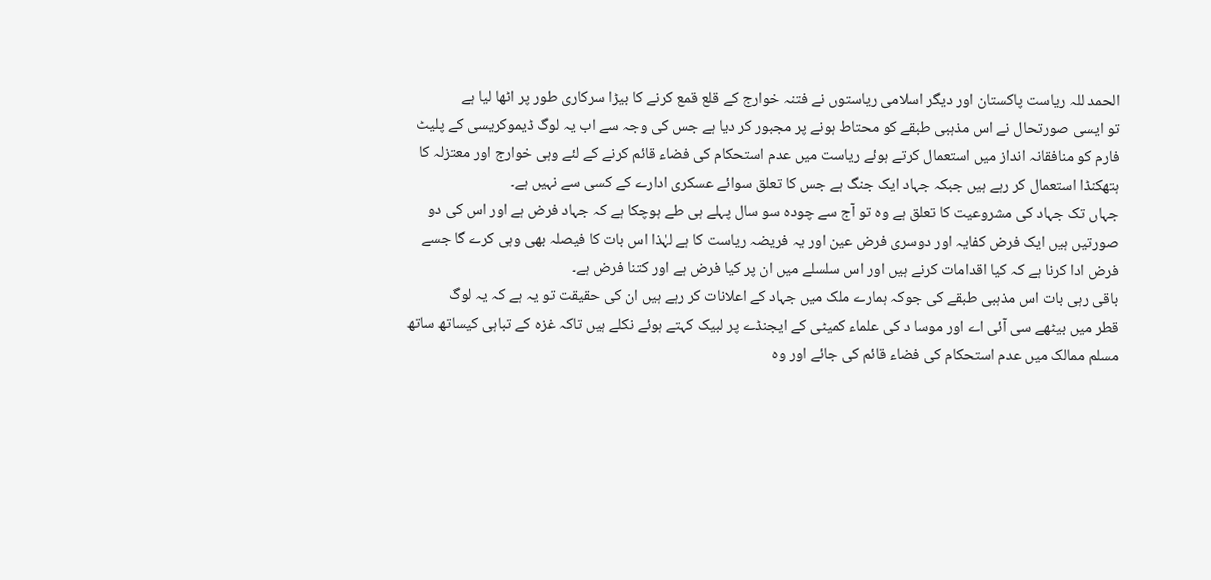الحمد للہ ریاست پاکستان اور دیگر اسلامی ریاستوں نے فتنہ خوارج کے قلع قمع کرنے کا بیڑا سرکاری طور پر اٹھا لیا ہے
تو ایسی صورتحال نے اس مذہبی طبقے کو محتاط ہونے پر مجبور کر دیا ہے جس کی وجہ سے اب یہ لوگ ڈیموکریسی کے پلیٹ فارم کو منافقانہ انداز میں استعمال کرتے ہوئے ریاست میں عدم استحکام کی فضاء قائم کرنے کے لئے وہی خوارج اور معتزلہ کا ہتھکنڈا استعمال کر رہے ہیں جبکہ جہاد ایک جنگ ہے جس کا تعلق سوائے عسکری ادارے کے کسی سے نہیں ہے۔
جہاں تک جہاد کی مشروعیت کا تعلق ہے وہ تو آج سے چودہ سو سال پہلے ہی طے ہوچکا ہے کہ جہاد فرض ہے اور اس کی دو صورتیں ہیں ایک فرض کفایہ اور دوسری فرض عین اور یہ فریضہ ریاست کا ہے لہٰذا اس بات کا فیصلہ بھی وہی کرے گا جسے فرض ادا کرنا ہے کہ کیا اقدامات کرنے ہیں اور اس سلسلے میں ان پر کیا فرض ہے اور کتنا فرض ہے۔
باقی رہی بات اس مذہبی طبقے کی جوکہ ہمارے ملک میں جہاد کے اعلانات کر رہے ہیں ان کی حقیقت تو یہ ہے کہ یہ لوگ
قطر میں بیٹھے سی آئی اے اور موسا د کی علماء کمیٹی کے ایجنڈے پر لبیک کہتے ہوئے نکلے ہیں تاکہ غزہ کے تباہی کیساتھ ساتھ مسلم ممالک میں عدم استحکام کی فضاء قائم کی جائے اور وہ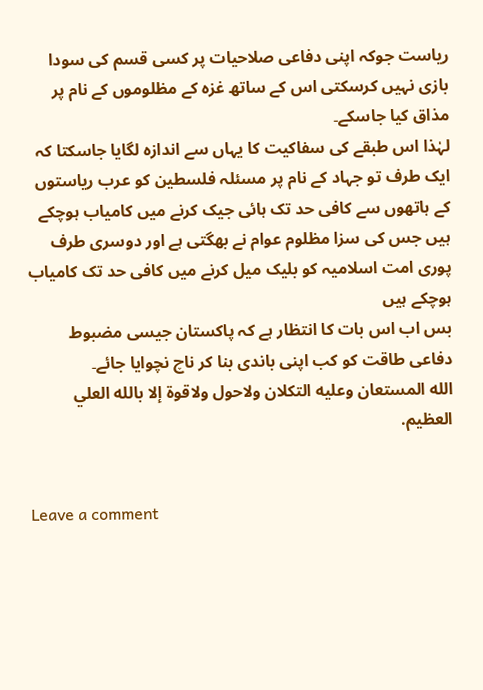ریاست جوکہ اپنی دفاعی صلاحیات پر کسی قسم کی سودا بازی نہیں کرسکتی اس کے ساتھ غزہ کے مظلوموں کے نام پر مذاق کیا جاسکے۔
لہٰذا اس طبقے کی سفاکیت کا یہاں سے اندازہ لگایا جاسکتا کہ ایک طرف تو جہاد کے نام پر مسئلہ فلسطین کو عرب ریاستوں کے ہاتھوں سے کافی حد تک ہائی جیک کرنے میں کامیاب ہوچکے ہیں جس کی سزا مظلوم عوام نے بھگتی ہے اور دوسری طرف پوری امت اسلامیہ کو بلیک میل کرنے میں کافی حد تک کامیاب ہوچکے ہیں
بس اب اس بات کا انتظار ہے کہ پاکستان جیسی مضبوط دفاعی طاقت کو کب اپنی باندی بنا کر ناچ نچوایا جائے۔
الله المستعان وعليه التكلان ولاحول ولاقوة إلا بالله العلي العظيم.


Leave a comment